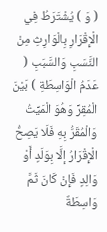( وَ ) يُشْتَرَطُ فِي الْإِقْرَارِ بِالْوَارِثِ مِنْ النَّسَبِ وَالسَّبَبِ ( عَدَمُ الْوَاسِطَةِ ) بَيْنَ الْمُقِرِّ وَهُوَ الْمَيِّتُ وَالْمُقَرُّ بِهِ فَلَا يَصِحُّ الْإِقْرَارُ إلَّا بِوَلَدٍ أَوْ وَالِدٍ فَإِنْ كَانَ ثَمَّ وَاسِطَةٌ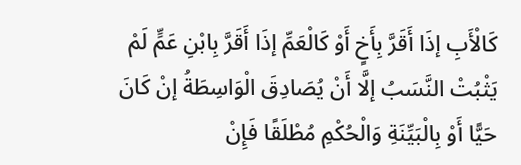كَالْأَبِ إذَا أَقَرَّ بِأَخٍ أَوْ كَالْعَمِّ إذَا أَقَرَّ بِابْنِ عَمٍّ لَمْ يَثْبُتْ النَّسَبُ إلَّا أَنْ يُصَادِقَ الْوَاسِطَةُ إنْ كَانَ حَيًّا أَوْ بِالْبَيِّنَةِ وَالْحُكْمِ مُطْلَقًا فَإِنْ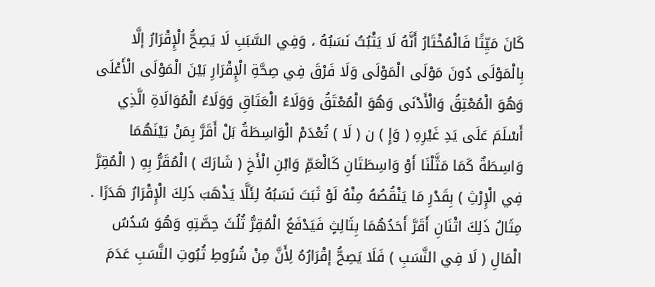كَانَ مَيِّتًا فَالْمُخْتَارُ أَنَّهُ لَا يَثْبُتُ نَسَبُهُ ، وَفِي السَّبَبِ لَا يَصِحُّ الْإِقْرَارُ إلَّا بِالْمَوْلَى دُونَ مَوْلَى الْمَوْلَى وَلَا فَرْقَ فِي صِحَّةِ الْإِقْرَارِ بَيْنَ الْمَوْلَى الْأَعْلَى وَهُوَ الْمُعْتِقُ وَالْأَدْنَى وَهُوَ الْمُعْتَقُ وَوَلَاءُ الْعَتَاقِ وَوَلَاءُ الْمُوَالَاةِ الَّذِي أَسْلَمَ عَلَى يَدِ غَيْرِهِ ( وَإِ ) ن ( لَا ) تُعْدَمْ الْوَاسِطَةُ بَلْ أَقَرَّ بِمَنْ بَيْنَهُمَا وَاسِطَةٌ كَمَا مَثَّلْنَا أَوْ وَاسِطَتَانِ كَالْعَمِّ وَابْنِ الْأَخِ ( شَارَكَ ) الْمُقَرُّ بِهِ ( الْمُقِرَّ فِي الْإِرْثِ ) بِقَدْرِ مَا يَنْقُصُهُ مِنْهُ لَوْ ثَبَتَ نَسَبُهُ لِئَلَّا يَذْهَبَ ذَلِكَ الْإِقْرَارُ هَدَرًا .
مِثَالُ ذَلِكَ اثْنَانِ أَقَرَّ أَحَدُهُمَا بِثَالِثٍ فَيَدْفَعُ الْمُقِرُّ ثُلُثَ حِصَّتِهِ وَهُوَ سُدُسُ الْمَالِ ( لَا فِي النَّسَبِ ) فَلَا يَصِحُّ إقْرَارُهُ لِأَنَّ مِنْ شُرُوطِ ثُبُوتِ النَّسَبِ عَدَمَ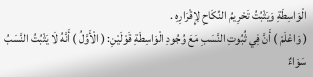الْوَاسِطَةِ وَيَثْبُتُ تَحْرِيمُ النِّكَاحِ لِإِقْرَارِهِ .
( وَاعْلَمْ ) أَنَّ فِي ثُبُوتِ النَّسَبِ مَعَ وُجُودِ الْوَاسِطَةِ قَوْلَيْنِ: ( الْأَوَّلُ ) أَنَّهُ لَا يَثْبُتُ النَّسَبُ سَوَاءٌ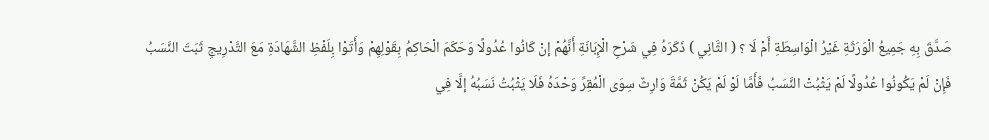صَدَّقَ بِهِ جَمِيعُ الْوَرَثَةِ غَيْرُ الْوَاسِطَةِ أَمْ لَا ؟ ( الثَّانِي ) ذَكَرَهُ فِي شَرْحِ الْإِبَانَةِ أَنَّهُمْ إنْ كَانُوا عُدُولًا وَحَكَمَ الْحَاكِمُ بِقَوْلِهِمْ وَأَتَوْا بِلَفْظِ الشَّهَادَةِ مَعَ التَّدْرِيجِ ثَبَتَ النَّسَبُ فَإِنْ لَمْ يَكُونُوا عُدُولًا لَمْ يَثْبُتْ النَّسَبُ فَأَمَّا لَوْ لَمْ يَكُنْ ثَمَّةَ وَارِثٌ سِوَى الْمُقِرِّ وَحْدَهُ فَلَا يَثْبُتُ نَسَبُهُ إلَّا فِي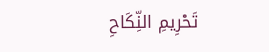تَحْرِيمِ النِّكَاحِ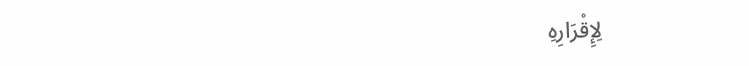لِإِقْرَارِهِ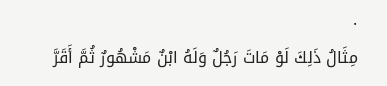.
مِثَالُ ذَلِكَ لَوْ مَاتَ رَجُلٌ وَلَهُ ابْنٌ مَشْهُورٌ ثُمَّ أَقَرَّ